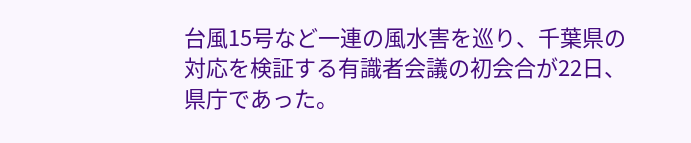台風15号など一連の風水害を巡り、千葉県の対応を検証する有識者会議の初会合が22日、県庁であった。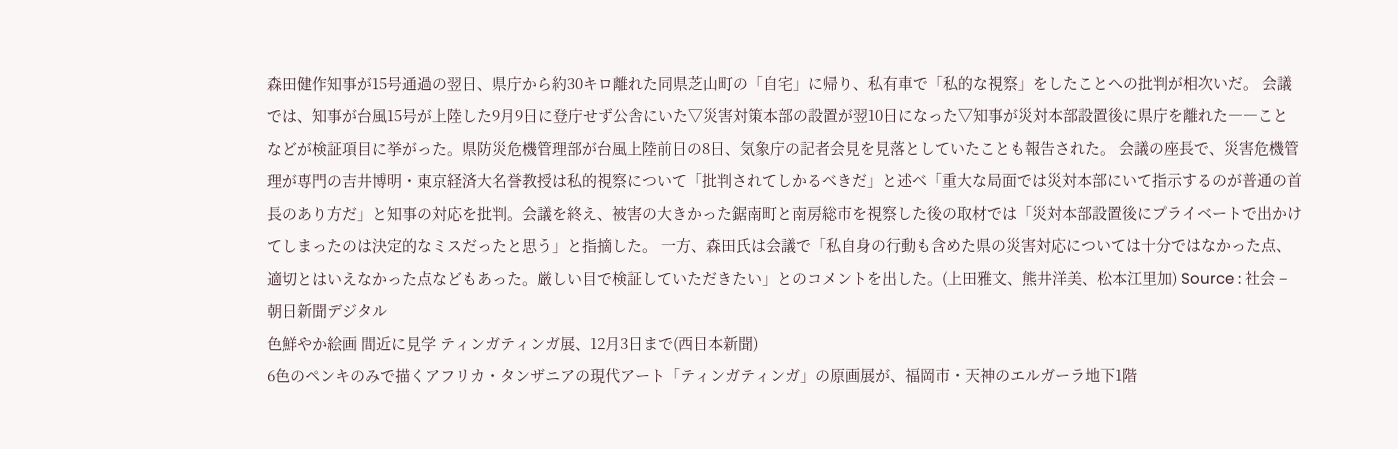森田健作知事が15号通過の翌日、県庁から約30キロ離れた同県芝山町の「自宅」に帰り、私有車で「私的な視察」をしたことへの批判が相次いだ。 会議では、知事が台風15号が上陸した9月9日に登庁せず公舎にいた▽災害対策本部の設置が翌10日になった▽知事が災対本部設置後に県庁を離れた――ことなどが検証項目に挙がった。県防災危機管理部が台風上陸前日の8日、気象庁の記者会見を見落としていたことも報告された。 会議の座長で、災害危機管理が専門の吉井博明・東京経済大名誉教授は私的視察について「批判されてしかるべきだ」と述べ「重大な局面では災対本部にいて指示するのが普通の首長のあり方だ」と知事の対応を批判。会議を終え、被害の大きかった鋸南町と南房総市を視察した後の取材では「災対本部設置後にプライベートで出かけてしまったのは決定的なミスだったと思う」と指摘した。 一方、森田氏は会議で「私自身の行動も含めた県の災害対応については十分ではなかった点、適切とはいえなかった点などもあった。厳しい目で検証していただきたい」とのコメントを出した。(上田雅文、熊井洋美、松本江里加) Source : 社会 – 朝日新聞デジタル
色鮮やか絵画 間近に見学 ティンガティンガ展、12月3日まで(西日本新聞)
6色のペンキのみで描くアフリカ・タンザニアの現代アート「ティンガティンガ」の原画展が、福岡市・天神のエルガーラ地下1階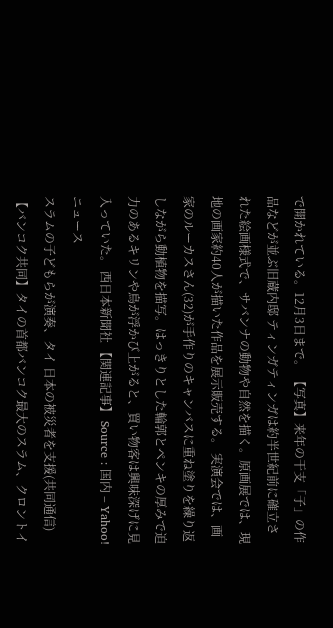で開かれている。12月3日まで。 【写真】来年の干支「子」の作品などが並ぶ旧蔵内邸 ティンガティンガは約半世紀前に確立された絵画様式で、サバンナの動物や自然を描く。原画展では、現地の画家約40人が描いた作品を展示販売する。 実演会では、画家のルーカスさん(32)が手作りのキャンバスに重ね塗りを繰り返しながら動植物を描写。はっきりとした輪郭とペンキの厚みで迫力のあるキリンや鳥が浮かび上がると、買い物客は興味深げに見入っていた。 西日本新聞社 【関連記事】 Source : 国内 – Yahoo!ニュース
スラムの子どもらが演奏、タイ 日本の被災者を支援(共同通信)
【バンコク共同】タイの首都バンコク最大のスラム、クロントイ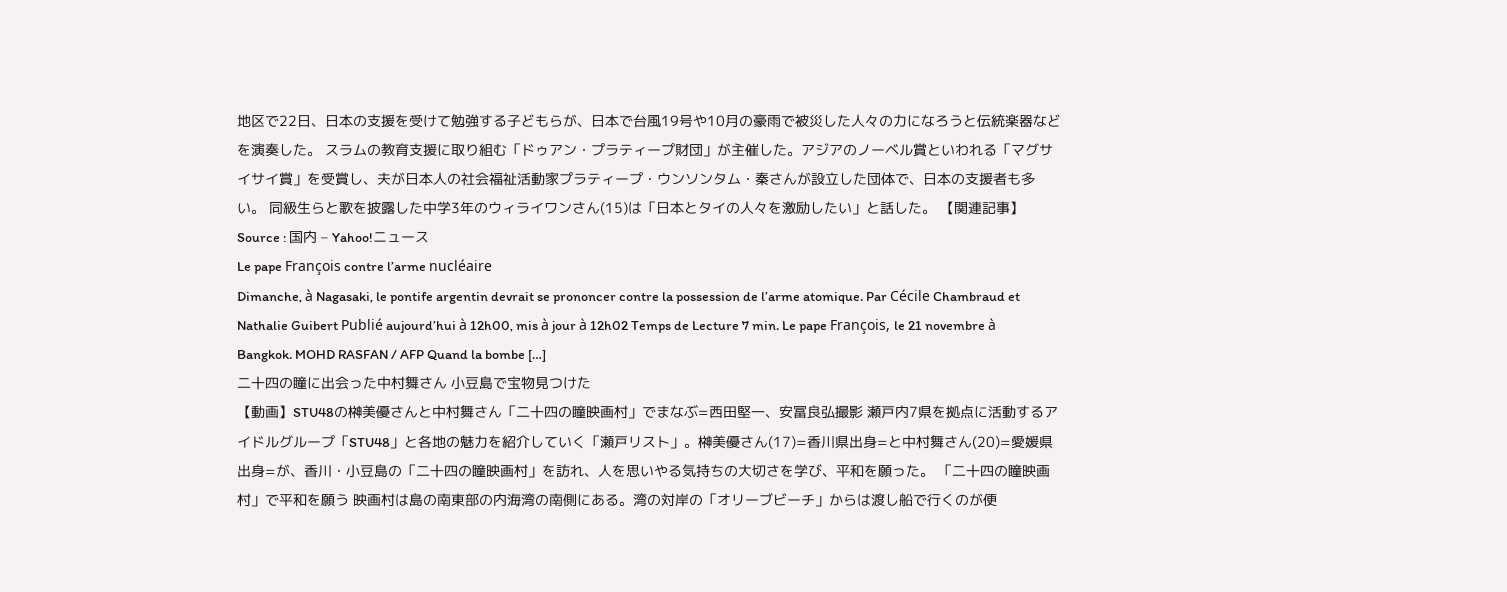地区で22日、日本の支援を受けて勉強する子どもらが、日本で台風19号や10月の豪雨で被災した人々の力になろうと伝統楽器などを演奏した。 スラムの教育支援に取り組む「ドゥアン・プラティープ財団」が主催した。アジアのノーベル賞といわれる「マグサイサイ賞」を受賞し、夫が日本人の社会福祉活動家プラティープ・ウンソンタム・秦さんが設立した団体で、日本の支援者も多い。 同級生らと歌を披露した中学3年のウィライワンさん(15)は「日本とタイの人々を激励したい」と話した。 【関連記事】 Source : 国内 – Yahoo!ニュース
Le pape François contre l’arme nucléaire
Dimanche, à Nagasaki, le pontife argentin devrait se prononcer contre la possession de l’arme atomique. Par Cécile Chambraud et Nathalie Guibert Publié aujourd’hui à 12h00, mis à jour à 12h02 Temps de Lecture 7 min. Le pape François, le 21 novembre à Bangkok. MOHD RASFAN / AFP Quand la bombe […]
二十四の瞳に出会った中村舞さん 小豆島で宝物見つけた
【動画】STU48の榊美優さんと中村舞さん「二十四の瞳映画村」でまなぶ=西田堅一、安冨良弘撮影 瀬戸内7県を拠点に活動するアイドルグループ「STU48」と各地の魅力を紹介していく「瀬戸リスト」。榊美優さん(17)=香川県出身=と中村舞さん(20)=愛媛県出身=が、香川・小豆島の「二十四の瞳映画村」を訪れ、人を思いやる気持ちの大切さを学び、平和を願った。 「二十四の瞳映画村」で平和を願う 映画村は島の南東部の内海湾の南側にある。湾の対岸の「オリーブビーチ」からは渡し船で行くのが便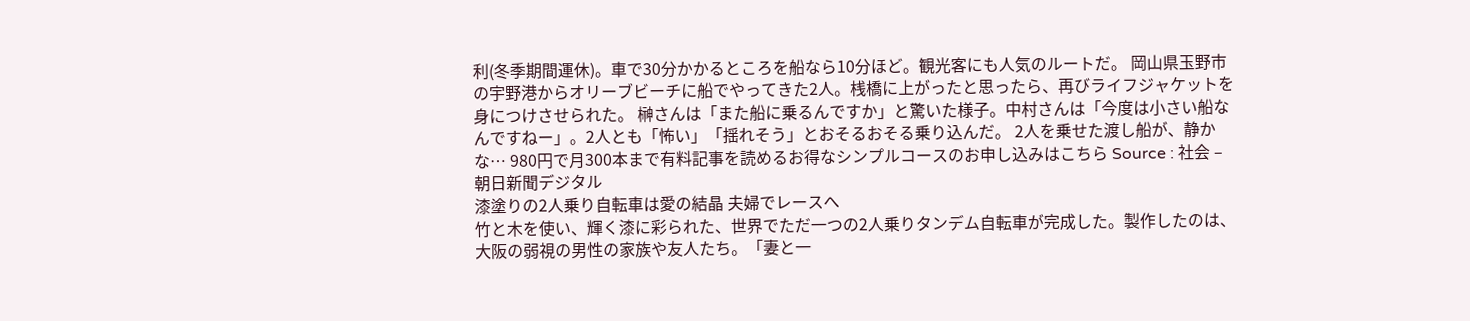利(冬季期間運休)。車で30分かかるところを船なら10分ほど。観光客にも人気のルートだ。 岡山県玉野市の宇野港からオリーブビーチに船でやってきた2人。桟橋に上がったと思ったら、再びライフジャケットを身につけさせられた。 榊さんは「また船に乗るんですか」と驚いた様子。中村さんは「今度は小さい船なんですねー」。2人とも「怖い」「揺れそう」とおそるおそる乗り込んだ。 2人を乗せた渡し船が、静かな… 980円で月300本まで有料記事を読めるお得なシンプルコースのお申し込みはこちら Source : 社会 – 朝日新聞デジタル
漆塗りの2人乗り自転車は愛の結晶 夫婦でレースへ
竹と木を使い、輝く漆に彩られた、世界でただ一つの2人乗りタンデム自転車が完成した。製作したのは、大阪の弱視の男性の家族や友人たち。「妻と一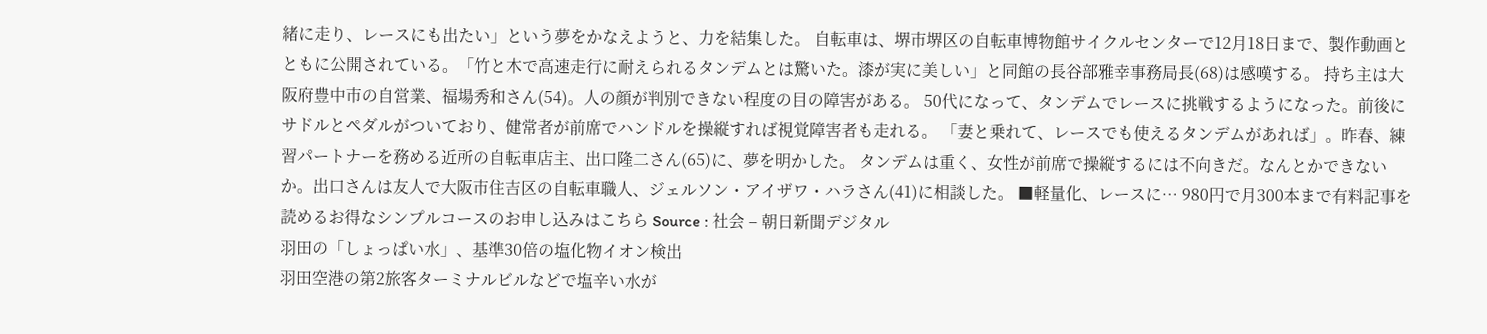緒に走り、レースにも出たい」という夢をかなえようと、力を結集した。 自転車は、堺市堺区の自転車博物館サイクルセンターで12月18日まで、製作動画とともに公開されている。「竹と木で高速走行に耐えられるタンデムとは驚いた。漆が実に美しい」と同館の長谷部雅幸事務局長(68)は感嘆する。 持ち主は大阪府豊中市の自営業、福場秀和さん(54)。人の顔が判別できない程度の目の障害がある。 50代になって、タンデムでレースに挑戦するようになった。前後にサドルとペダルがついており、健常者が前席でハンドルを操縦すれば視覚障害者も走れる。 「妻と乗れて、レースでも使えるタンデムがあれば」。昨春、練習パートナーを務める近所の自転車店主、出口隆二さん(65)に、夢を明かした。 タンデムは重く、女性が前席で操縦するには不向きだ。なんとかできないか。出口さんは友人で大阪市住吉区の自転車職人、ジェルソン・アイザワ・ハラさん(41)に相談した。 ■軽量化、レースに… 980円で月300本まで有料記事を読めるお得なシンプルコースのお申し込みはこちら Source : 社会 – 朝日新聞デジタル
羽田の「しょっぱい水」、基準30倍の塩化物イオン検出
羽田空港の第2旅客ターミナルビルなどで塩辛い水が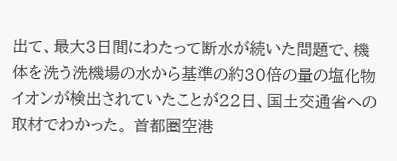出て、最大3日間にわたって断水が続いた問題で、機体を洗う洗機場の水から基準の約30倍の量の塩化物イオンが検出されていたことが22日、国土交通省への取材でわかった。 首都圏空港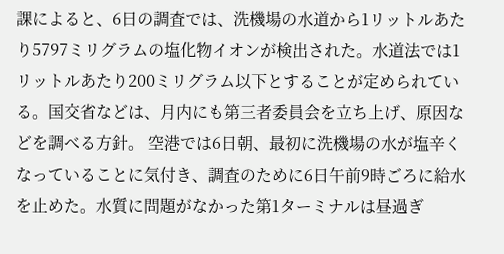課によると、6日の調査では、洗機場の水道から1リットルあたり5797ミリグラムの塩化物イオンが検出された。水道法では1リットルあたり200ミリグラム以下とすることが定められている。国交省などは、月内にも第三者委員会を立ち上げ、原因などを調べる方針。 空港では6日朝、最初に洗機場の水が塩辛くなっていることに気付き、調査のために6日午前9時ごろに給水を止めた。水質に問題がなかった第1ターミナルは昼過ぎ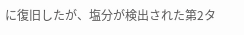に復旧したが、塩分が検出された第2タ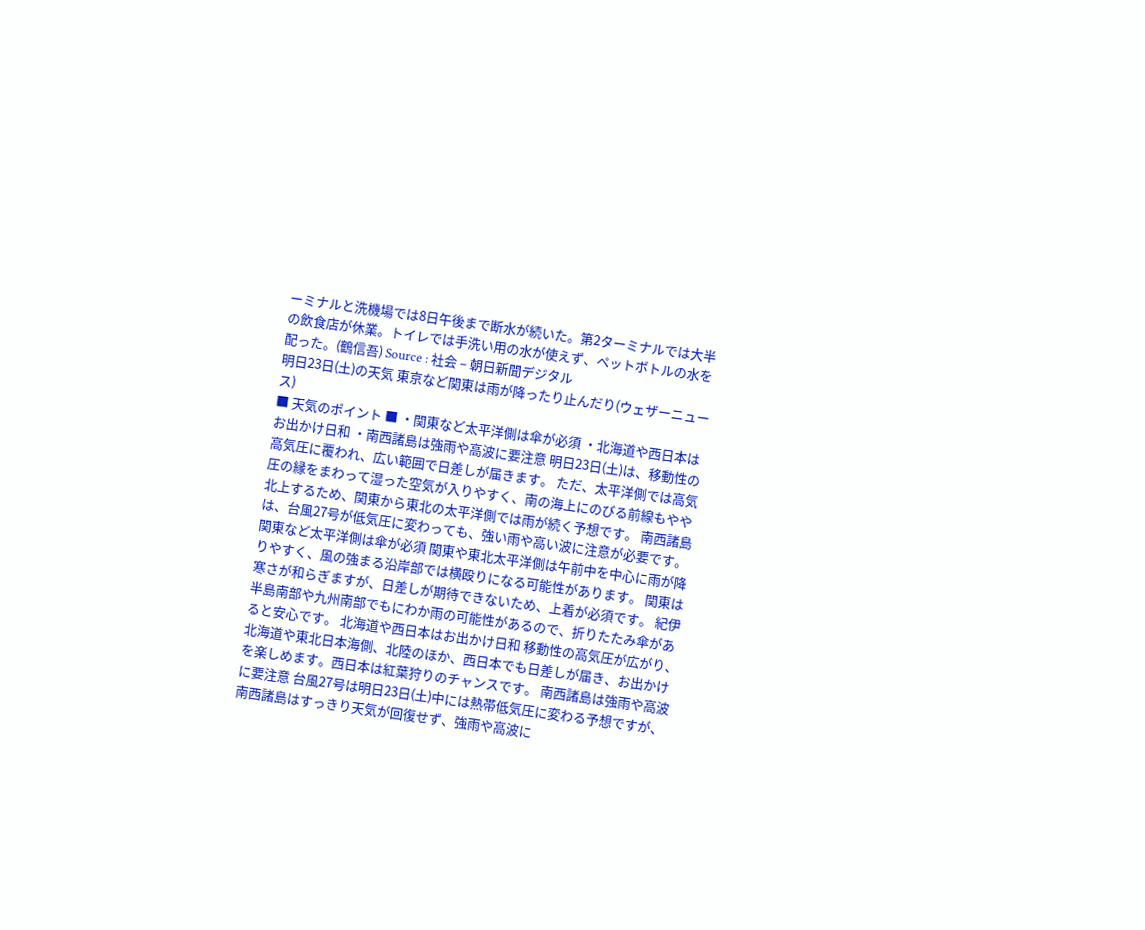ーミナルと洗機場では8日午後まで断水が続いた。第2ターミナルでは大半の飲食店が休業。トイレでは手洗い用の水が使えず、ペットボトルの水を配った。(鶴信吾) Source : 社会 – 朝日新聞デジタル
明日23日(土)の天気 東京など関東は雨が降ったり止んだり(ウェザーニュース)
■ 天気のポイント ■ ・関東など太平洋側は傘が必須 ・北海道や西日本はお出かけ日和 ・南西諸島は強雨や高波に要注意 明日23日(土)は、移動性の高気圧に覆われ、広い範囲で日差しが届きます。 ただ、太平洋側では高気圧の縁をまわって湿った空気が入りやすく、南の海上にのびる前線もやや北上するため、関東から東北の太平洋側では雨が続く予想です。 南西諸島は、台風27号が低気圧に変わっても、強い雨や高い波に注意が必要です。 関東など太平洋側は傘が必須 関東や東北太平洋側は午前中を中心に雨が降りやすく、風の強まる沿岸部では横殴りになる可能性があります。 関東は寒さが和らぎますが、日差しが期待できないため、上着が必須です。 紀伊半島南部や九州南部でもにわか雨の可能性があるので、折りたたみ傘があると安心です。 北海道や西日本はお出かけ日和 移動性の高気圧が広がり、北海道や東北日本海側、北陸のほか、西日本でも日差しが届き、お出かけを楽しめます。西日本は紅葉狩りのチャンスです。 南西諸島は強雨や高波に要注意 台風27号は明日23日(土)中には熱帯低気圧に変わる予想ですが、南西諸島はすっきり天気が回復せず、強雨や高波に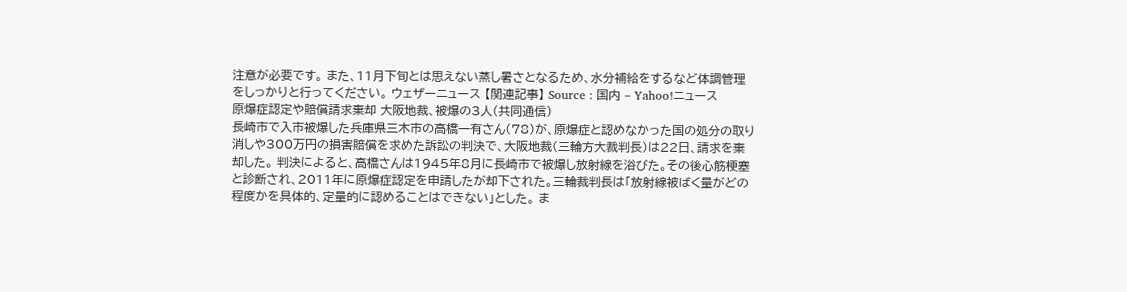注意が必要です。 また、11月下旬とは思えない蒸し暑さとなるため、水分補給をするなど体調管理をしっかりと行ってください。 ウェザーニュース 【関連記事】 Source : 国内 – Yahoo!ニュース
原爆症認定や賠償請求棄却 大阪地裁、被爆の3人(共同通信)
長崎市で入市被爆した兵庫県三木市の高橋一有さん(78)が、原爆症と認めなかった国の処分の取り消しや300万円の損害賠償を求めた訴訟の判決で、大阪地裁(三輪方大裁判長)は22日、請求を棄却した。 判決によると、高橋さんは1945年8月に長崎市で被爆し放射線を浴びた。その後心筋梗塞と診断され、2011年に原爆症認定を申請したが却下された。三輪裁判長は「放射線被ばく量がどの程度かを具体的、定量的に認めることはできない」とした。 ま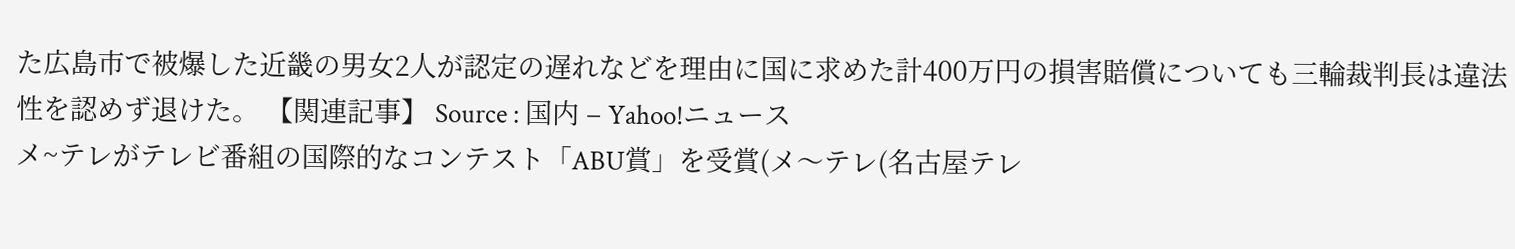た広島市で被爆した近畿の男女2人が認定の遅れなどを理由に国に求めた計400万円の損害賠償についても三輪裁判長は違法性を認めず退けた。 【関連記事】 Source : 国内 – Yahoo!ニュース
メ~テレがテレビ番組の国際的なコンテスト「ABU賞」を受賞(メ〜テレ(名古屋テレ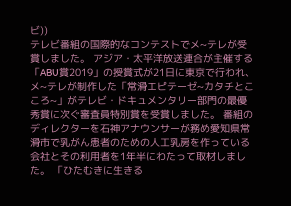ビ))
テレビ番組の国際的なコンテストでメ~テレが受賞しました。 アジア・太平洋放送連合が主催する「ABU賞2019」の授賞式が21日に東京で行われ、メ~テレが制作した「常滑エピテーゼ~カタチとこころ~」がテレビ・ドキュメンタリー部門の最優秀賞に次ぐ審査員特別賞を受賞しました。 番組のディレクターを石神アナウンサーが務め愛知県常滑市で乳がん患者のための人工乳房を作っている会社とその利用者を1年半にわたって取材しました。 「ひたむきに生きる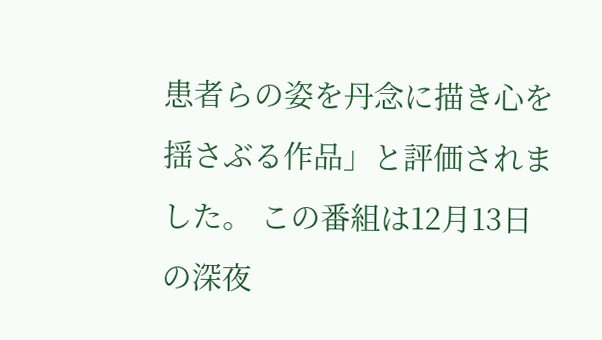患者らの姿を丹念に描き心を揺さぶる作品」と評価されました。 この番組は12月13日の深夜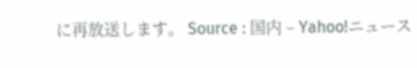に再放送します。 Source : 国内 – Yahoo!ニュース